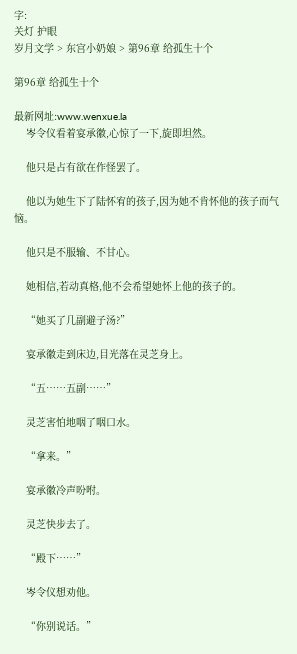字:
关灯 护眼
岁月文学 > 东宫小奶娘 > 第96章 给孤生十个

第96章 给孤生十个

最新网址:www.wenxue.la
    岑令仪看着宴承徽,心惊了一下,旋即坦然。

    他只是占有欲在作怪罢了。

    他以为她生下了陆怀宥的孩子,因为她不肯怀他的孩子而气恼。

    他只是不服输、不甘心。

    她相信,若动真格,他不会希望她怀上他的孩子的。

    “她买了几副避子汤?”

    宴承徽走到床边,目光落在灵芝身上。

    “五……五副……”

    灵芝害怕地咽了咽口水。

    “拿来。”

    宴承徽冷声吩咐。

    灵芝快步去了。

    “殿下……”

    岑令仪想劝他。

    “你别说话。”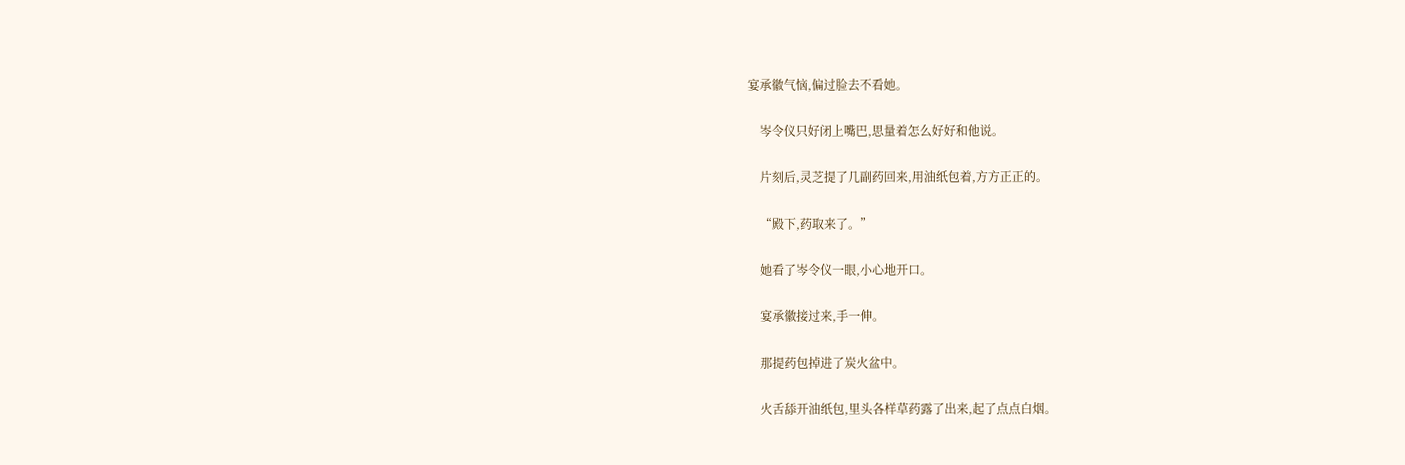宴承徽气恼,偏过脸去不看她。

    岑令仪只好闭上嘴巴,思量着怎么好好和他说。

    片刻后,灵芝提了几副药回来,用油纸包着,方方正正的。

    “殿下,药取来了。”

    她看了岑令仪一眼,小心地开口。

    宴承徽接过来,手一伸。

    那提药包掉进了炭火盆中。

    火舌舔开油纸包,里头各样草药露了出来,起了点点白烟。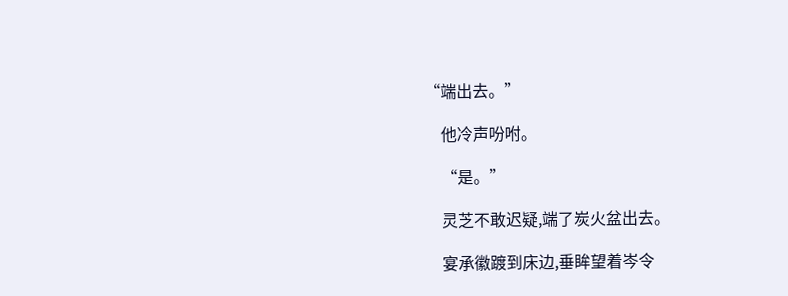“端出去。”

    他冷声吩咐。

    “是。”

    灵芝不敢迟疑,端了炭火盆出去。

    宴承徽踱到床边,垂眸望着岑令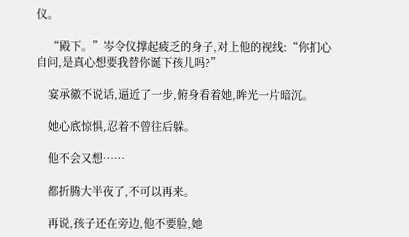仪。

    “殿下。”岑令仪撑起疲乏的身子,对上他的视线:“你扪心自问,是真心想要我替你诞下孩儿吗?”

    宴承徽不说话,逼近了一步,俯身看着她,眸光一片暗沉。

    她心底惊惧,忍着不曾往后躲。

    他不会又想……

    都折腾大半夜了,不可以再来。

    再说,孩子还在旁边,他不要脸,她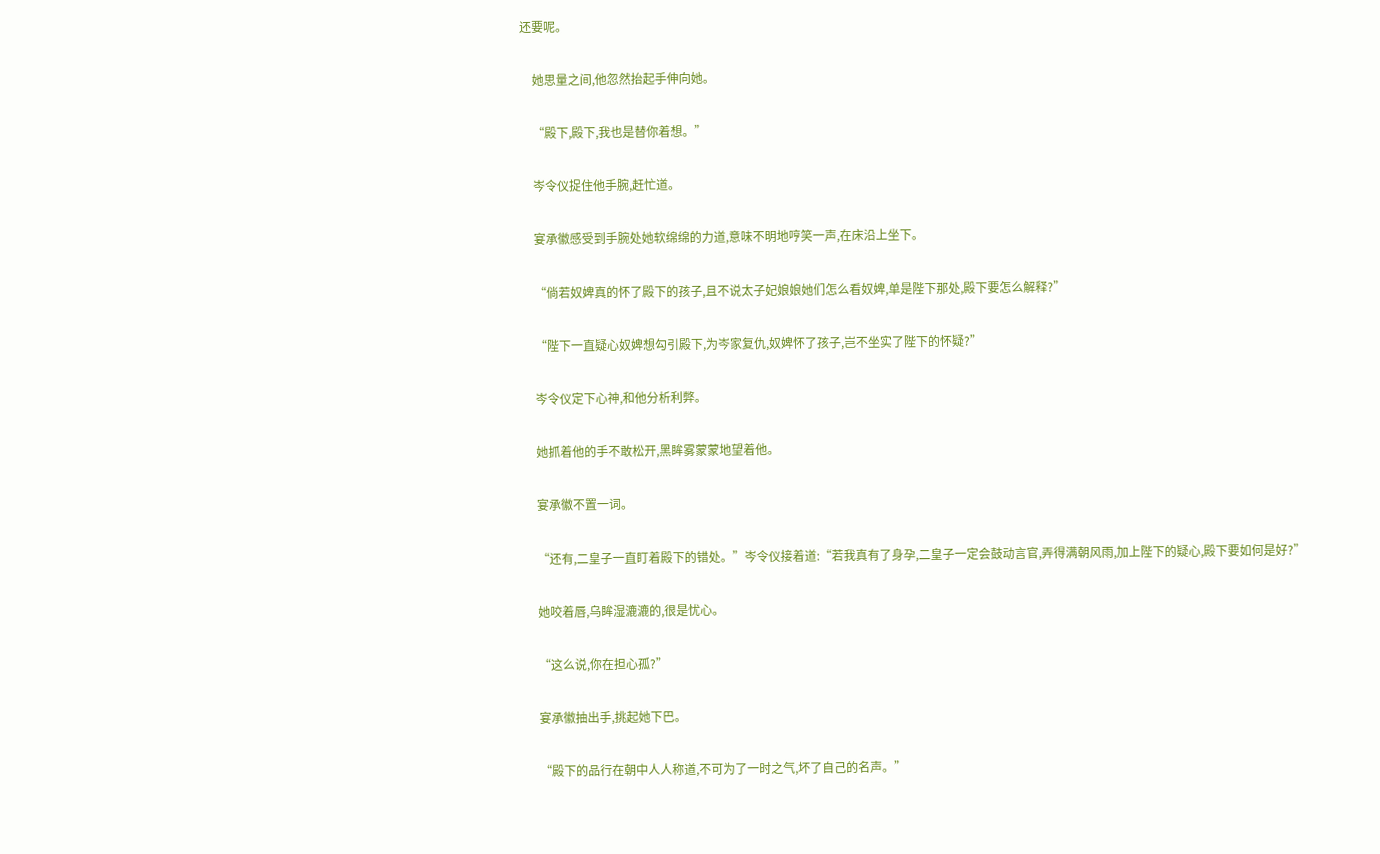还要呢。

    她思量之间,他忽然抬起手伸向她。

    “殿下,殿下,我也是替你着想。”

    岑令仪捉住他手腕,赶忙道。

    宴承徽感受到手腕处她软绵绵的力道,意味不明地哼笑一声,在床沿上坐下。

    “倘若奴婢真的怀了殿下的孩子,且不说太子妃娘娘她们怎么看奴婢,单是陛下那处,殿下要怎么解释?”

    “陛下一直疑心奴婢想勾引殿下,为岑家复仇,奴婢怀了孩子,岂不坐实了陛下的怀疑?”

    岑令仪定下心神,和他分析利弊。

    她抓着他的手不敢松开,黑眸雾蒙蒙地望着他。

    宴承徽不置一词。

    “还有,二皇子一直盯着殿下的错处。”岑令仪接着道:“若我真有了身孕,二皇子一定会鼓动言官,弄得满朝风雨,加上陛下的疑心,殿下要如何是好?”

    她咬着唇,乌眸湿漉漉的,很是忧心。

    “这么说,你在担心孤?”

    宴承徽抽出手,挑起她下巴。

    “殿下的品行在朝中人人称道,不可为了一时之气,坏了自己的名声。”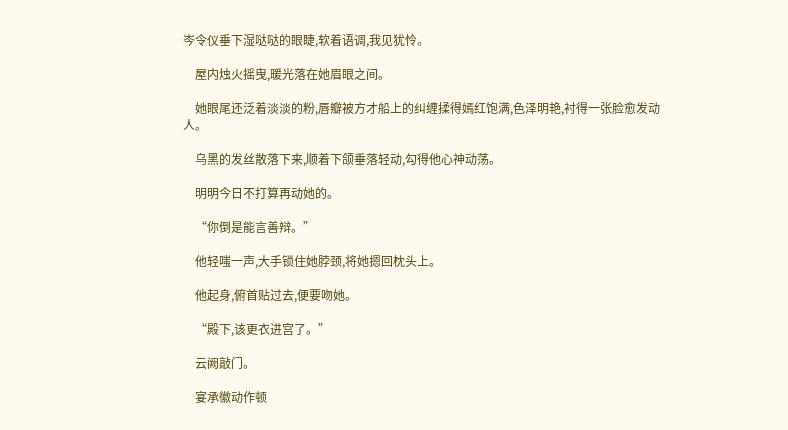岑令仪垂下湿哒哒的眼睫,软着语调,我见犹怜。

    屋内烛火摇曳,暖光落在她眉眼之间。

    她眼尾还泛着淡淡的粉,唇瓣被方才船上的纠缠揉得嫣红饱满,色泽明艳,衬得一张脸愈发动人。

    乌黑的发丝散落下来,顺着下颌垂落轻动,勾得他心神动荡。

    明明今日不打算再动她的。

    “你倒是能言善辩。”

    他轻嗤一声,大手锁住她脖颈,将她摁回枕头上。

    他起身,俯首贴过去,便要吻她。

    “殿下,该更衣进宫了。”

    云阙敲门。

    宴承徽动作顿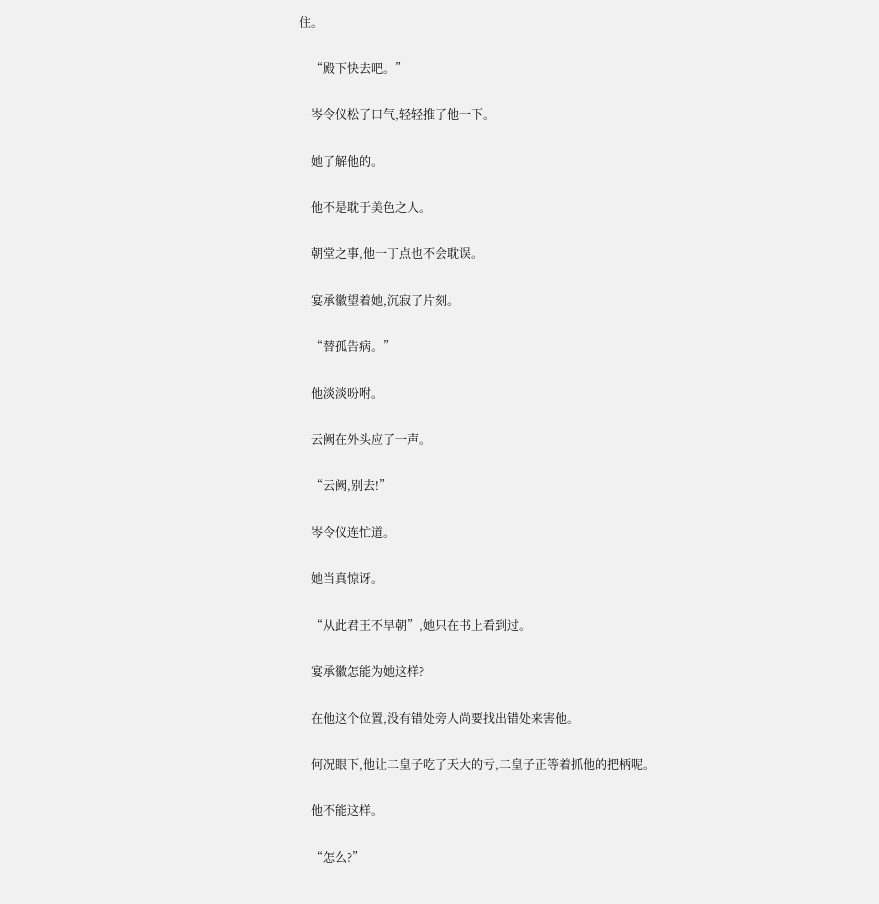住。

    “殿下快去吧。”

    岑令仪松了口气,轻轻推了他一下。

    她了解他的。

    他不是耽于美色之人。

    朝堂之事,他一丁点也不会耽误。

    宴承徽望着她,沉寂了片刻。

    “替孤告病。”

    他淡淡吩咐。

    云阙在外头应了一声。

    “云阙,别去!”

    岑令仪连忙道。

    她当真惊讶。

    “从此君王不早朝”,她只在书上看到过。

    宴承徽怎能为她这样?

    在他这个位置,没有错处旁人尚要找出错处来害他。

    何况眼下,他让二皇子吃了天大的亏,二皇子正等着抓他的把柄呢。

    他不能这样。

    “怎么?”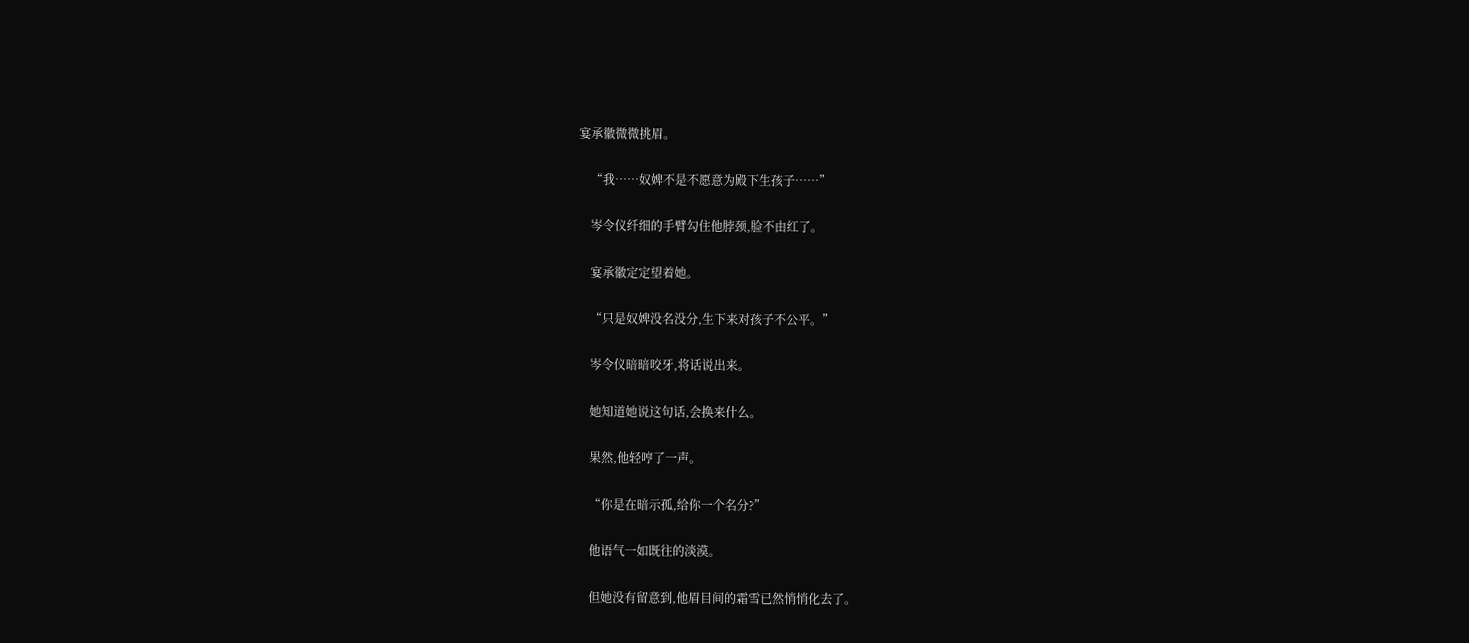宴承徽微微挑眉。

    “我……奴婢不是不愿意为殿下生孩子……”

    岑令仪纤细的手臂勾住他脖颈,脸不由红了。

    宴承徽定定望着她。

    “只是奴婢没名没分,生下来对孩子不公平。”

    岑令仪暗暗咬牙,将话说出来。

    她知道她说这句话,会换来什么。

    果然,他轻哼了一声。

    “你是在暗示孤,给你一个名分?”

    他语气一如既往的淡漠。

    但她没有留意到,他眉目间的霜雪已然悄悄化去了。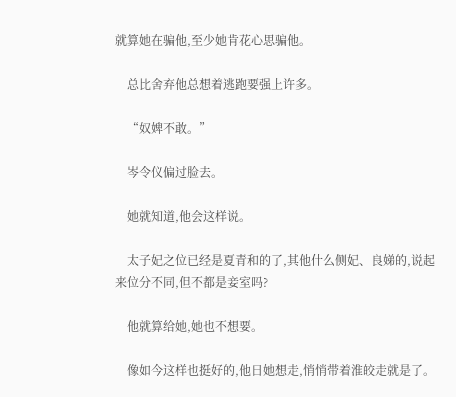就算她在骗他,至少她肯花心思骗他。

    总比舍弃他总想着逃跑要强上许多。

    “奴婢不敢。”

    岑令仪偏过脸去。

    她就知道,他会这样说。

    太子妃之位已经是夏青和的了,其他什么侧妃、良娣的,说起来位分不同,但不都是妾室吗?

    他就算给她,她也不想要。

    像如今这样也挺好的,他日她想走,悄悄带着淮皎走就是了。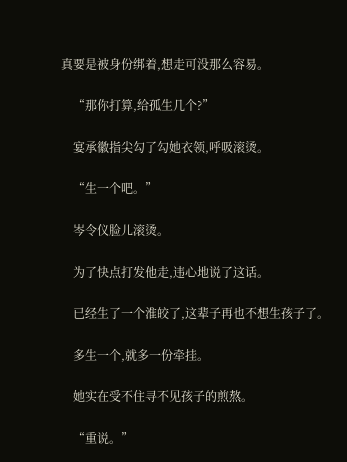真要是被身份绑着,想走可没那么容易。

    “那你打算,给孤生几个?”

    宴承徽指尖勾了勾她衣领,呼吸滚烫。

    “生一个吧。”

    岑令仪脸儿滚烫。

    为了快点打发他走,违心地说了这话。

    已经生了一个淮皎了,这辈子再也不想生孩子了。

    多生一个,就多一份牵挂。

    她实在受不住寻不见孩子的煎熬。

    “重说。”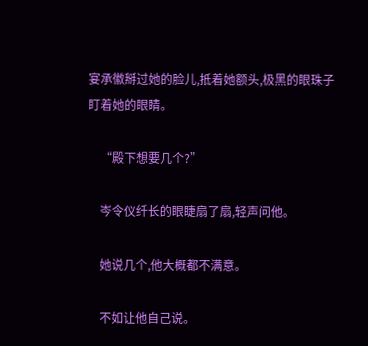宴承徽掰过她的脸儿,抵着她额头,极黑的眼珠子盯着她的眼睛。

    “殿下想要几个?”

    岑令仪纤长的眼睫扇了扇,轻声问他。

    她说几个,他大概都不满意。

    不如让他自己说。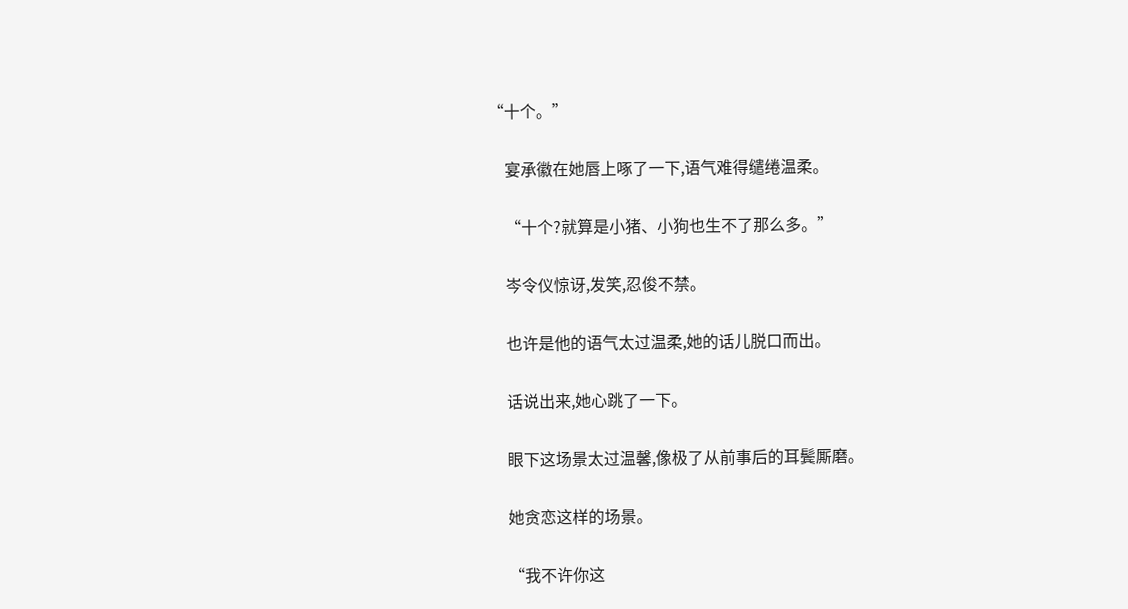“十个。”

    宴承徽在她唇上啄了一下,语气难得缱绻温柔。

    “十个?就算是小猪、小狗也生不了那么多。”

    岑令仪惊讶,发笑,忍俊不禁。

    也许是他的语气太过温柔,她的话儿脱口而出。

    话说出来,她心跳了一下。

    眼下这场景太过温馨,像极了从前事后的耳鬓厮磨。

    她贪恋这样的场景。

    “我不许你这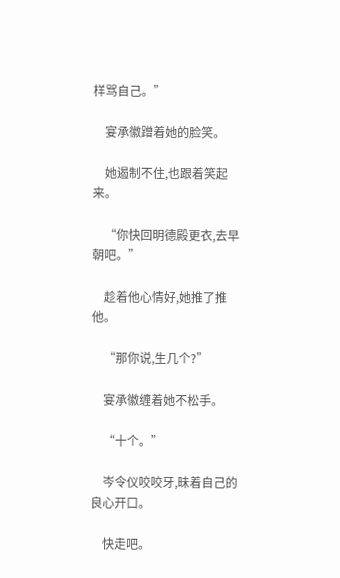样骂自己。”

    宴承徽蹭着她的脸笑。

    她遏制不住,也跟着笑起来。

    “你快回明德殿更衣,去早朝吧。”

    趁着他心情好,她推了推他。

    “那你说,生几个?”

    宴承徽缠着她不松手。

    “十个。”

    岑令仪咬咬牙,昧着自己的良心开口。

    快走吧。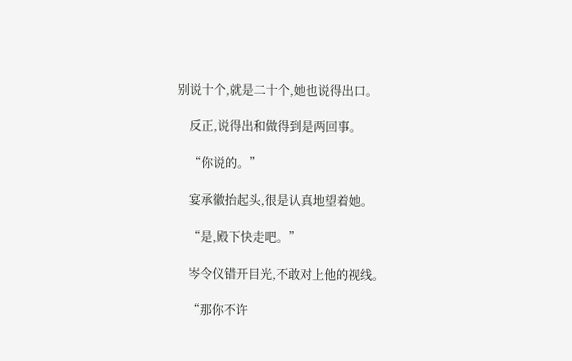别说十个,就是二十个,她也说得出口。

    反正,说得出和做得到是两回事。

    “你说的。”

    宴承徽抬起头,很是认真地望着她。

    “是,殿下快走吧。”

    岑令仪错开目光,不敢对上他的视线。

    “那你不许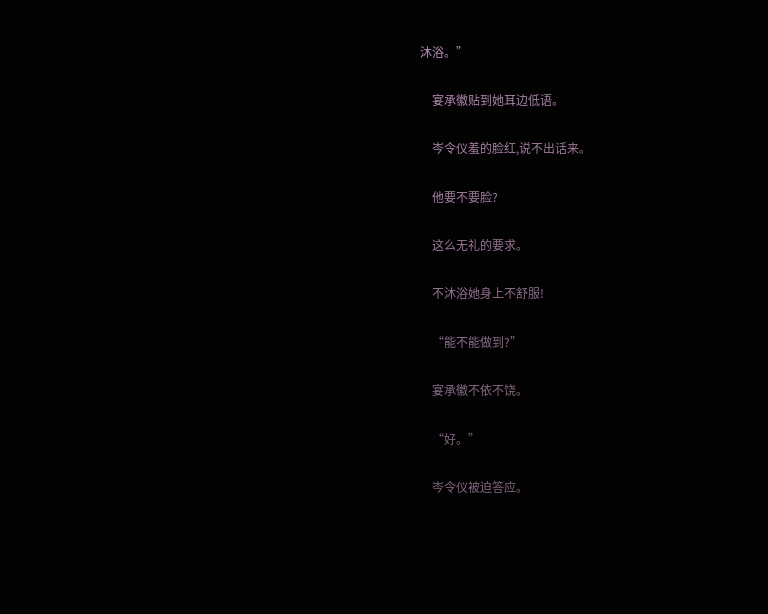沐浴。”

    宴承徽贴到她耳边低语。

    岑令仪羞的脸红,说不出话来。

    他要不要脸?

    这么无礼的要求。

    不沐浴她身上不舒服!

    “能不能做到?”

    宴承徽不依不饶。

    “好。”

    岑令仪被迫答应。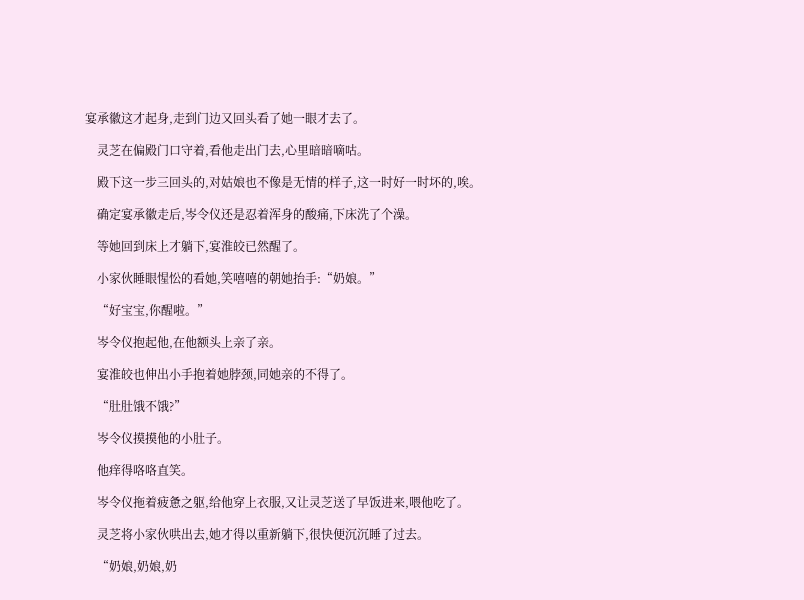宴承徽这才起身,走到门边又回头看了她一眼才去了。

    灵芝在偏殿门口守着,看他走出门去,心里暗暗嘀咕。

    殿下这一步三回头的,对姑娘也不像是无情的样子,这一时好一时坏的,唉。

    确定宴承徽走后,岑令仪还是忍着浑身的酸痛,下床洗了个澡。

    等她回到床上才躺下,宴淮皎已然醒了。

    小家伙睡眼惺忪的看她,笑嘻嘻的朝她抬手:“奶娘。”

    “好宝宝,你醒啦。”

    岑令仪抱起他,在他额头上亲了亲。

    宴淮皎也伸出小手抱着她脖颈,同她亲的不得了。

    “肚肚饿不饿?”

    岑令仪摸摸他的小肚子。

    他痒得咯咯直笑。

    岑令仪拖着疲惫之躯,给他穿上衣服,又让灵芝送了早饭进来,喂他吃了。

    灵芝将小家伙哄出去,她才得以重新躺下,很快便沉沉睡了过去。

    “奶娘,奶娘,奶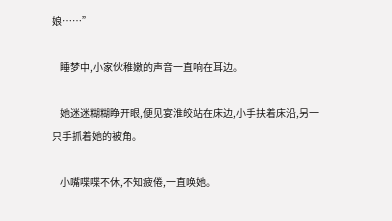娘……”

    睡梦中,小家伙稚嫩的声音一直响在耳边。

    她迷迷糊糊睁开眼,便见宴淮皎站在床边,小手扶着床沿,另一只手抓着她的被角。

    小嘴喋喋不休,不知疲倦,一直唤她。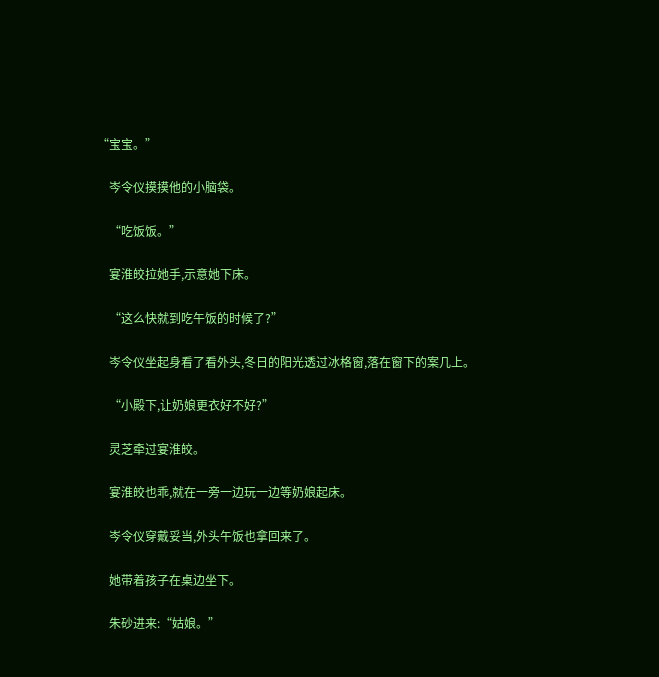“宝宝。”

    岑令仪摸摸他的小脑袋。

    “吃饭饭。”

    宴淮皎拉她手,示意她下床。

    “这么快就到吃午饭的时候了?”

    岑令仪坐起身看了看外头,冬日的阳光透过冰格窗,落在窗下的案几上。

    “小殿下,让奶娘更衣好不好?”

    灵芝牵过宴淮皎。

    宴淮皎也乖,就在一旁一边玩一边等奶娘起床。

    岑令仪穿戴妥当,外头午饭也拿回来了。

    她带着孩子在桌边坐下。

    朱砂进来:“姑娘。”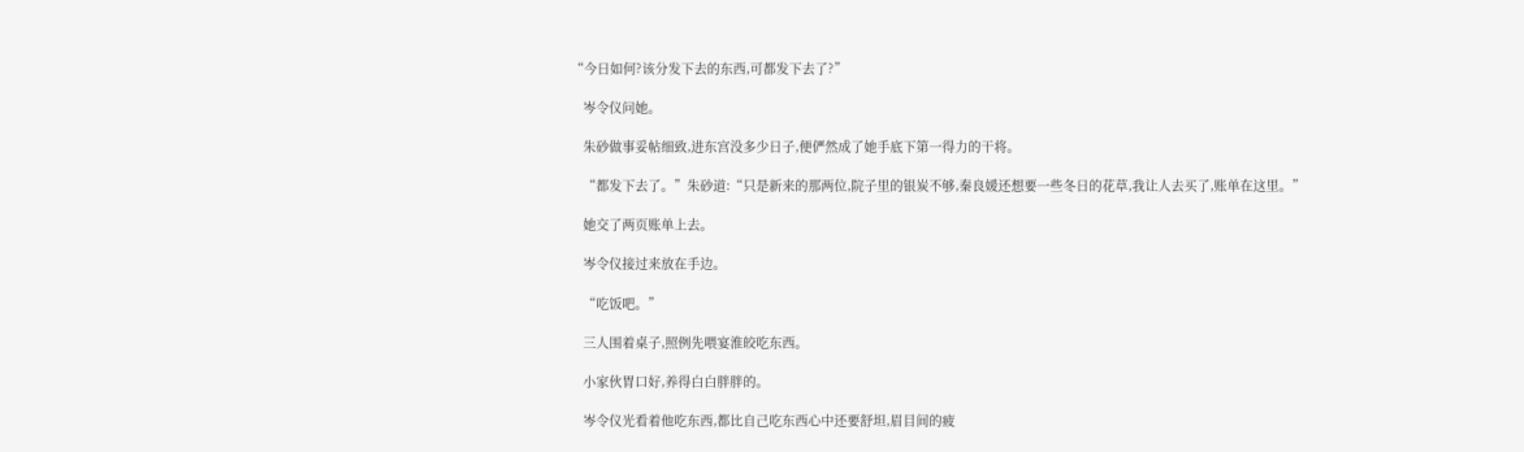“今日如何?该分发下去的东西,可都发下去了?”

    岑令仪问她。

    朱砂做事妥帖细致,进东宫没多少日子,便俨然成了她手底下第一得力的干将。

    “都发下去了。”朱砂道:“只是新来的那两位,院子里的银炭不够,秦良媛还想要一些冬日的花草,我让人去买了,账单在这里。”

    她交了两页账单上去。

    岑令仪接过来放在手边。

    “吃饭吧。”

    三人围着桌子,照例先喂宴淮皎吃东西。

    小家伙胃口好,养得白白胖胖的。

    岑令仪光看着他吃东西,都比自己吃东西心中还要舒坦,眉目间的疲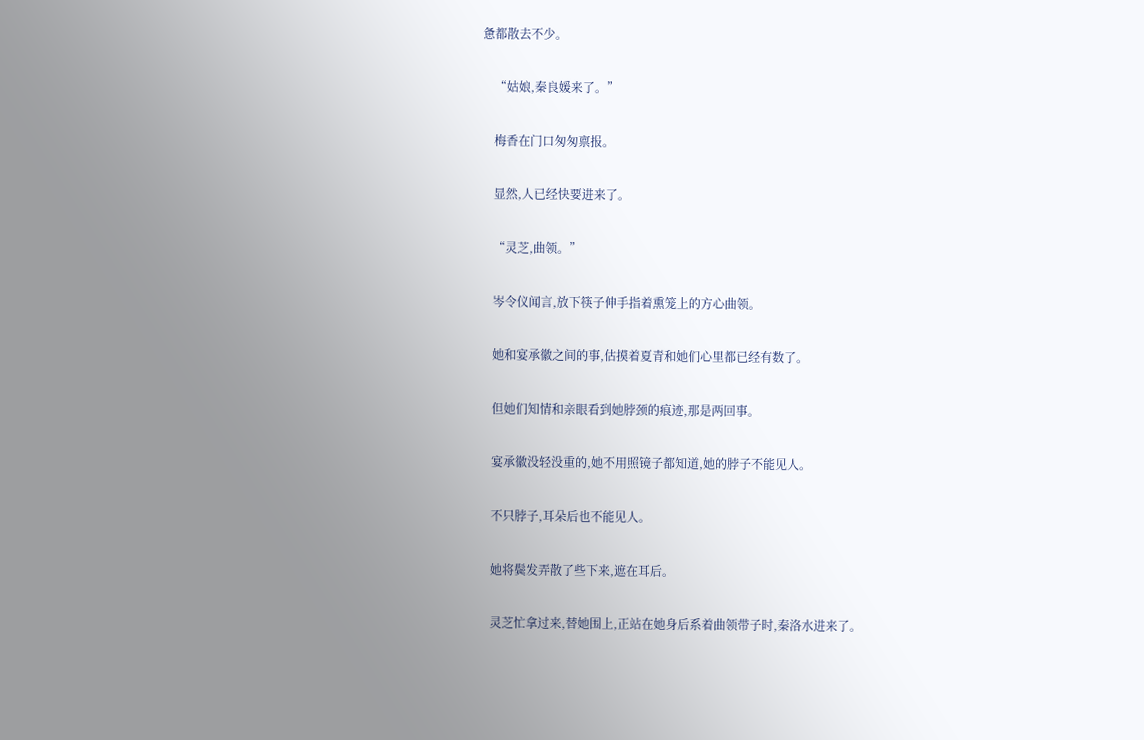惫都散去不少。

    “姑娘,秦良媛来了。”

    梅香在门口匆匆禀报。

    显然,人已经快要进来了。

    “灵芝,曲领。”

    岑令仪闻言,放下筷子伸手指着熏笼上的方心曲领。

    她和宴承徽之间的事,估摸着夏青和她们心里都已经有数了。

    但她们知情和亲眼看到她脖颈的痕迹,那是两回事。

    宴承徽没轻没重的,她不用照镜子都知道,她的脖子不能见人。

    不只脖子,耳朵后也不能见人。

    她将鬓发弄散了些下来,遮在耳后。

    灵芝忙拿过来,替她围上,正站在她身后系着曲领带子时,秦洛水进来了。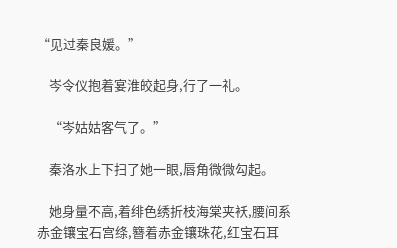“见过秦良媛。”

    岑令仪抱着宴淮皎起身,行了一礼。

    “岑姑姑客气了。”

    秦洛水上下扫了她一眼,唇角微微勾起。

    她身量不高,着绯色绣折枝海棠夹袄,腰间系赤金镶宝石宫绦,簪着赤金镶珠花,红宝石耳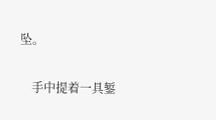坠。

    手中提着一具錾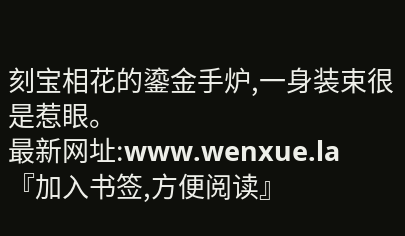刻宝相花的鎏金手炉,一身装束很是惹眼。
最新网址:www.wenxue.la
『加入书签,方便阅读』